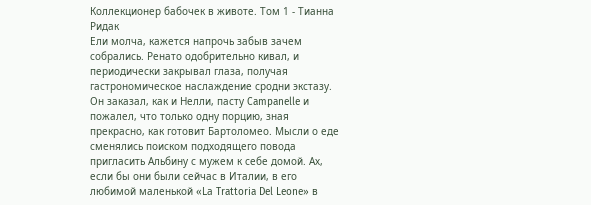Коллекционер бабочек в животе. Том 1 - Тианна Ридак
Ели молча, кажется напрочь забыв зачем собрались. Ренато одобрительно кивал, и периодически закрывал глаза, получая гастрономическое наслаждение сродни экстазу. Он заказал, как и Нелли, пасту Campanelle и пожалел, что только одну порцию, зная прекрасно, как готовит Бартоломео. Мысли о еде сменялись поиском подходящего повода пригласить Альбину с мужем к себе домой. Ах, если бы они были сейчас в Италии, в его любимой маленькой «Lа Trattoria Del Leone» в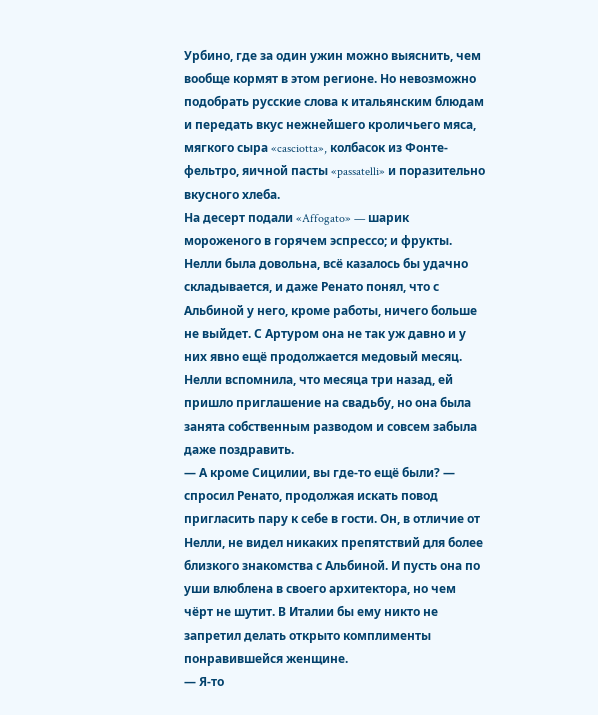Урбино, где за один ужин можно выяснить, чем вообще кормят в этом регионе. Но невозможно подобрать русские слова к итальянским блюдам и передать вкус нежнейшего кроличьего мяса, мягкого сыра «casciotta», колбасок из Фонте-фельтро, яичной пасты «passatelli» и поразительно вкусного хлеба.
На десерт подали «Affogato» — шарик мороженого в горячем эспрессо; и фрукты. Нелли была довольна, всё казалось бы удачно складывается, и даже Ренато понял, что с Альбиной у него, кроме работы, ничего больше не выйдет. С Артуром она не так уж давно и у них явно ещё продолжается медовый месяц. Нелли вспомнила, что месяца три назад, ей пришло приглашение на свадьбу, но она была занята собственным разводом и совсем забыла даже поздравить.
— А кроме Сицилии, вы где-то ещё были? — спросил Ренато, продолжая искать повод пригласить пару к себе в гости. Он, в отличие от Нелли, не видел никаких препятствий для более близкого знакомства с Альбиной. И пусть она по уши влюблена в своего архитектора, но чем чёрт не шутит. В Италии бы ему никто не запретил делать открыто комплименты понравившейся женщине.
— Я-то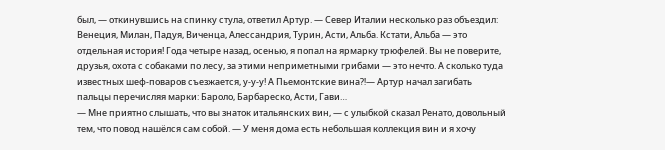был, — откинувшись на спинку стула, ответил Артур. — Север Италии несколько раз объездил: Венеция, Милан, Падуя, Виченца, Алессандрия, Турин, Асти, Альба. Кстати, Альба — это отдельная история! Года четыре назад, осенью, я попал на ярмарку трюфелей. Вы не поверите, друзья, охота с собаками по лесу, за этими неприметными грибами — это нечто. А сколько туда известных шеф-поваров съезжается, у-у-у! А Пьемонтские вина⁈— Артур начал загибать пальцы перечисляя марки: Бароло, Барбареско, Асти, Гави…
— Мне приятно слышать, что вы знаток итальянских вин, — с улыбкой сказал Ренато, довольный тем, что повод нашёлся сам собой. — У меня дома есть небольшая коллекция вин и я хочу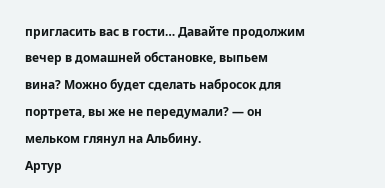пригласить вас в гости… Давайте продолжим вечер в домашней обстановке, выпьем вина? Можно будет сделать набросок для портрета, вы же не передумали? — он мельком глянул на Альбину.
Артур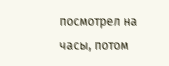посмотрел на часы, потом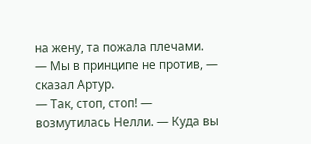на жену, та пожала плечами.
— Мы в принципе не против, — сказал Артур.
— Так, стоп, стоп! — возмутилась Нелли. — Куда вы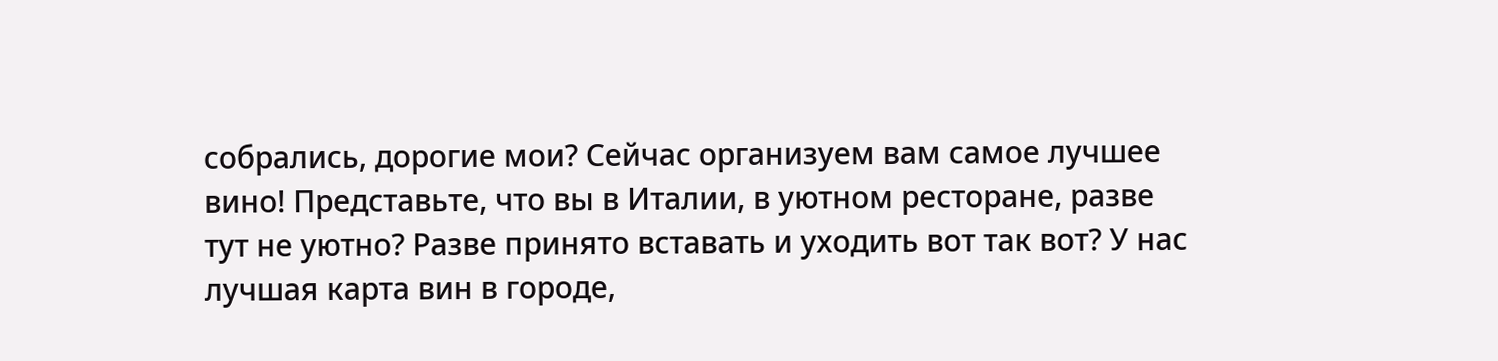собрались, дорогие мои? Сейчас организуем вам самое лучшее вино! Представьте, что вы в Италии, в уютном ресторане, разве тут не уютно? Разве принято вставать и уходить вот так вот? У нас лучшая карта вин в городе,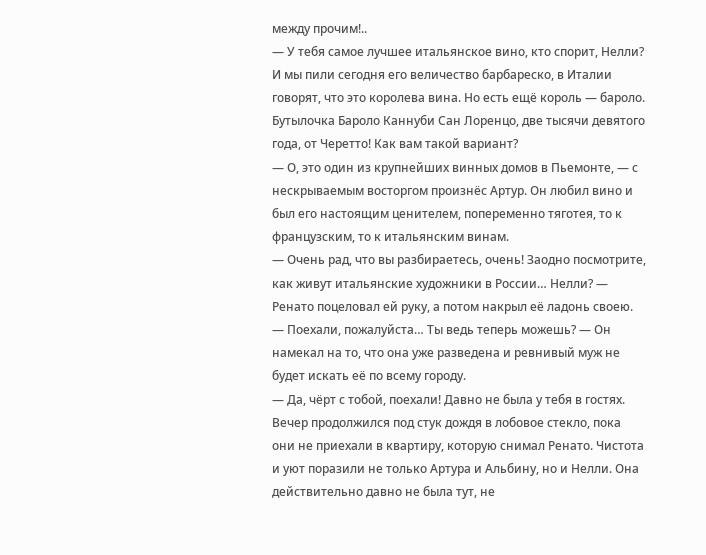между прочим!..
— У тебя самое лучшее итальянское вино, кто спорит, Нелли? И мы пили сегодня его величество барбареско, в Италии говорят, что это королева вина. Но есть ещё король — бароло. Бутылочка Бароло Каннуби Сан Лоренцо, две тысячи девятого года, от Черетто! Как вам такой вариант?
— О, это один из крупнейших винных домов в Пьемонте, — с нескрываемым восторгом произнёс Артур. Он любил вино и был его настоящим ценителем, попеременно тяготея, то к французским, то к итальянским винам.
— Очень рад, что вы разбираетесь, очень! Заодно посмотрите, как живут итальянские художники в России… Нелли? — Ренато поцеловал ей руку, а потом накрыл её ладонь своею. — Поехали, пожалуйста… Ты ведь теперь можешь? — Он намекал на то, что она уже разведена и ревнивый муж не будет искать её по всему городу.
— Да, чёрт с тобой, поехали! Давно не была у тебя в гостях.
Вечер продолжился под стук дождя в лобовое стекло, пока они не приехали в квартиру, которую снимал Ренато. Чистота и уют поразили не только Артура и Альбину, но и Нелли. Она действительно давно не была тут, не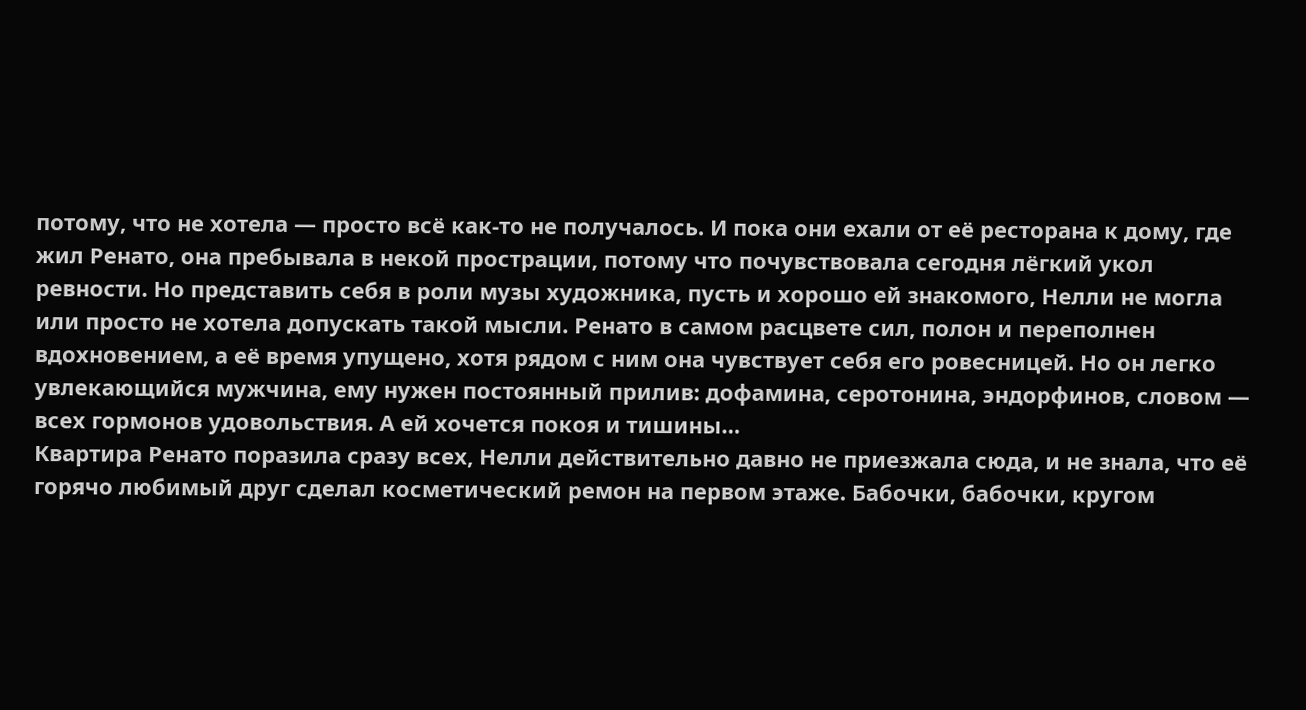потому, что не хотела — просто всё как-то не получалось. И пока они ехали от её ресторана к дому, где жил Ренато, она пребывала в некой прострации, потому что почувствовала сегодня лёгкий укол ревности. Но представить себя в роли музы художника, пусть и хорошо ей знакомого, Нелли не могла или просто не хотела допускать такой мысли. Ренато в самом расцвете сил, полон и переполнен вдохновением, а её время упущено, хотя рядом с ним она чувствует себя его ровесницей. Но он легко увлекающийся мужчина, ему нужен постоянный прилив: дофамина, серотонина, эндорфинов, словом — всех гормонов удовольствия. А ей хочется покоя и тишины…
Квартира Ренато поразила сразу всех, Нелли действительно давно не приезжала сюда, и не знала, что её горячо любимый друг сделал косметический ремон на первом этаже. Бабочки, бабочки, кругом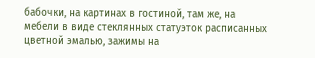бабочки, на картинах в гостиной, там же, на мебели в виде стеклянных статуэток расписанных цветной эмалью, зажимы на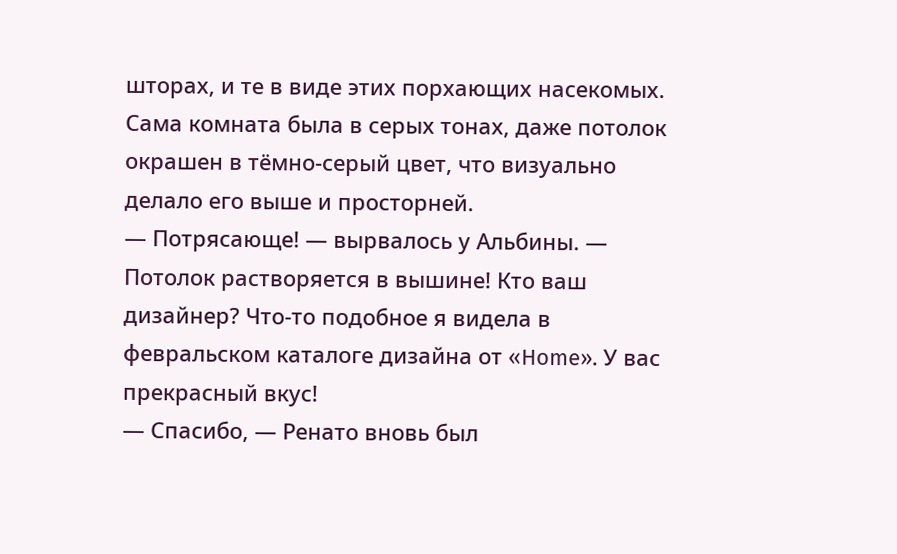шторах, и те в виде этих порхающих насекомых. Сама комната была в серых тонах, даже потолок окрашен в тёмно-серый цвет, что визуально делало его выше и просторней.
— Потрясающе! — вырвалось у Альбины. — Потолок растворяется в вышине! Кто ваш дизайнер? Что-то подобное я видела в февральском каталоге дизайна от «Home». У вас прекрасный вкус!
— Спасибо, — Ренато вновь был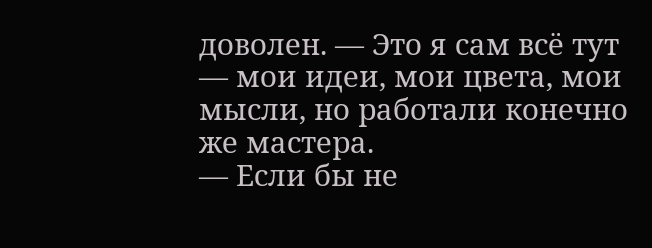доволен. — Это я сам всё тут — мои идеи, мои цвета, мои мысли, но работали конечно же мастера.
— Если бы не